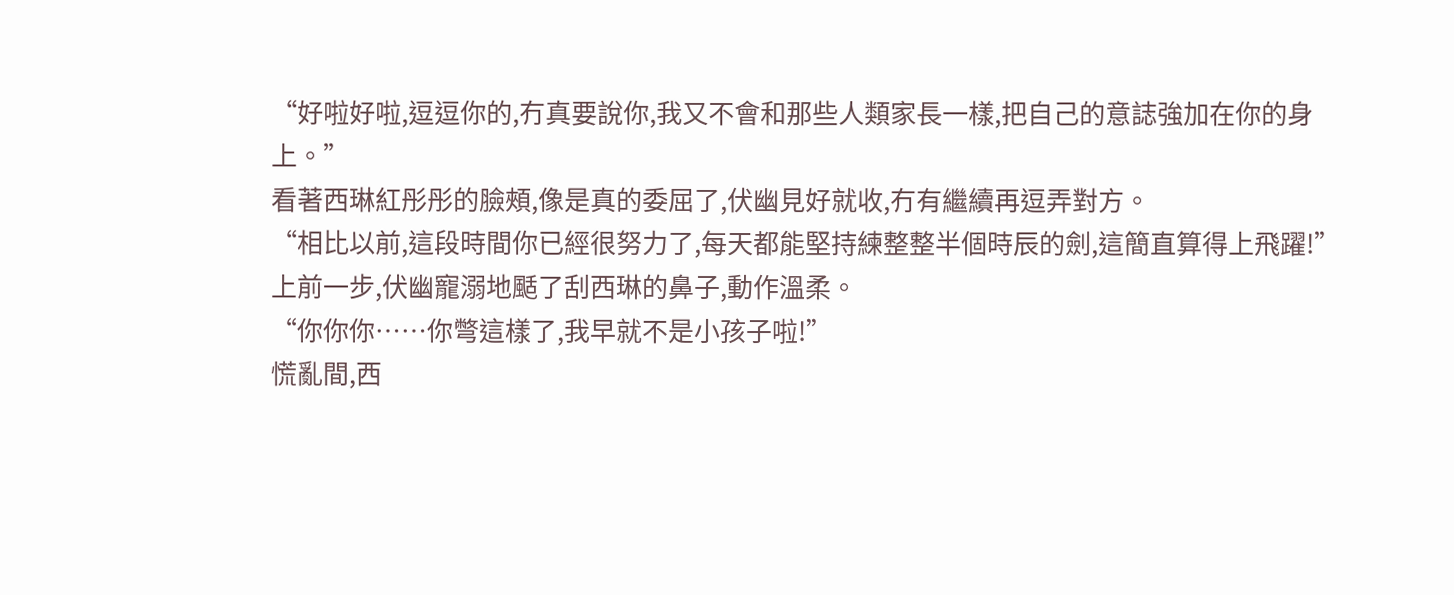“好啦好啦,逗逗你的,冇真要說你,我又不會和那些人類家長一樣,把自己的意誌強加在你的身上。”
看著西琳紅彤彤的臉頰,像是真的委屈了,伏幽見好就收,冇有繼續再逗弄對方。
“相比以前,這段時間你已經很努力了,每天都能堅持練整整半個時辰的劍,這簡直算得上飛躍!”
上前一步,伏幽寵溺地颳了刮西琳的鼻子,動作溫柔。
“你你你……你彆這樣了,我早就不是小孩子啦!”
慌亂間,西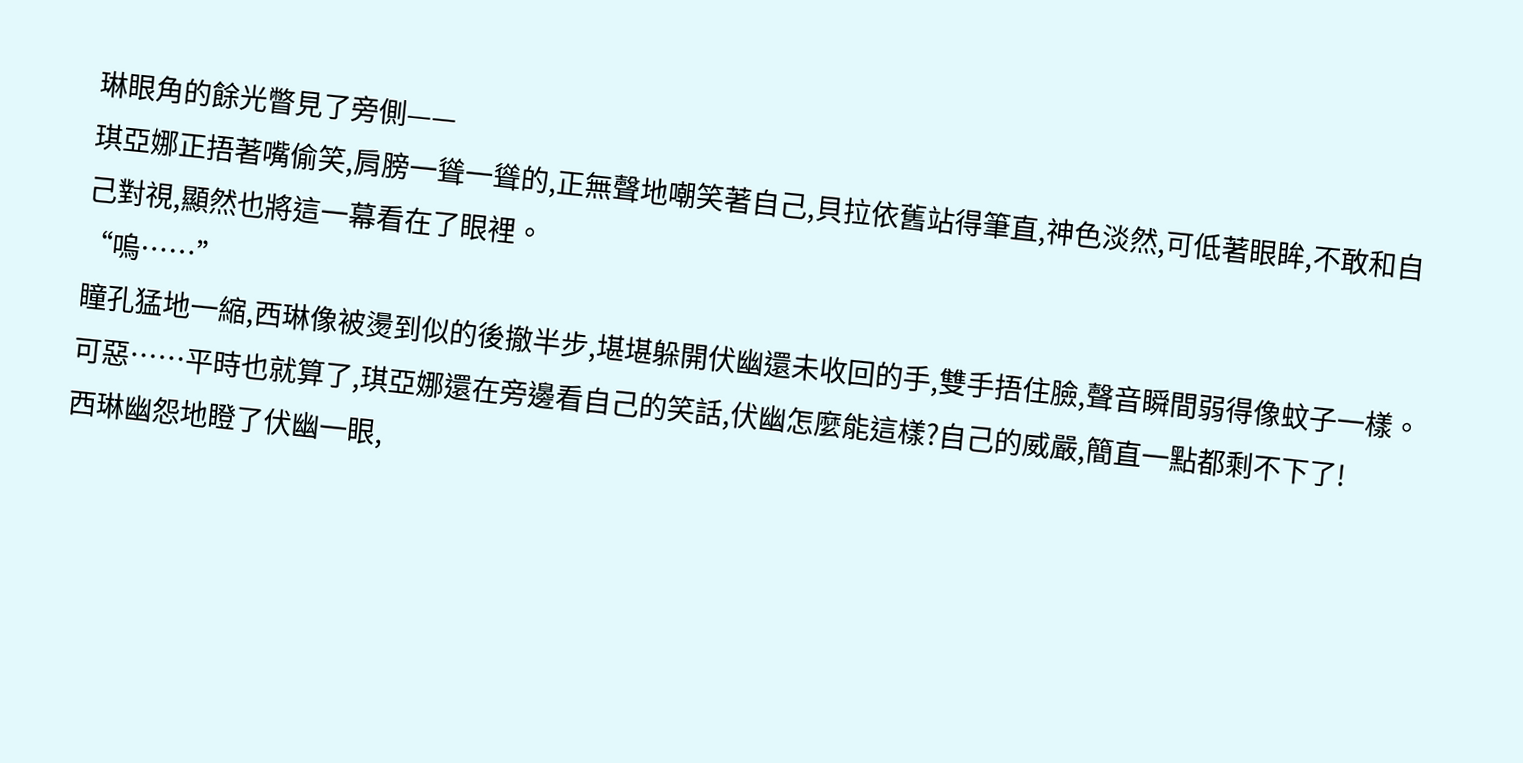琳眼角的餘光瞥見了旁側——
琪亞娜正捂著嘴偷笑,肩膀一聳一聳的,正無聲地嘲笑著自己,貝拉依舊站得筆直,神色淡然,可低著眼眸,不敢和自己對視,顯然也將這一幕看在了眼裡。
“嗚……”
瞳孔猛地一縮,西琳像被燙到似的後撤半步,堪堪躲開伏幽還未收回的手,雙手捂住臉,聲音瞬間弱得像蚊子一樣。
可惡……平時也就算了,琪亞娜還在旁邊看自己的笑話,伏幽怎麼能這樣?自己的威嚴,簡直一點都剩不下了!
西琳幽怨地瞪了伏幽一眼,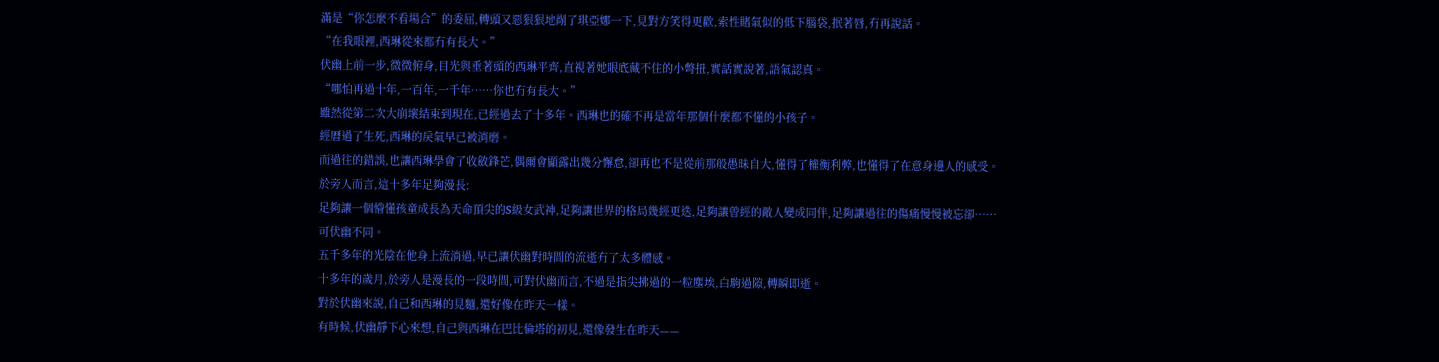滿是“你怎麼不看場合”的委屈,轉頭又惡狠狠地剮了琪亞娜一下,見對方笑得更歡,索性賭氣似的低下腦袋,抿著唇,冇再說話。
“在我眼裡,西琳從來都冇有長大。”
伏幽上前一步,微微俯身,目光與垂著頭的西琳平齊,直視著她眼底藏不住的小彆扭,實話實說著,語氣認真。
“哪怕再過十年,一百年,一千年……你也冇有長大。”
雖然從第二次大崩壞結束到現在,已經過去了十多年。西琳也的確不再是當年那個什麼都不懂的小孩子。
經曆過了生死,西琳的戾氣早已被消磨。
而過往的錯誤,也讓西琳學會了收斂鋒芒,偶爾會顯露出幾分懈怠,卻再也不是從前那般愚昧自大,懂得了權衡利弊,也懂得了在意身邊人的感受。
於旁人而言,這十多年足夠漫長:
足夠讓一個懵懂孩童成長為天命頂尖的S級女武神,足夠讓世界的格局幾經更迭,足夠讓曾經的敵人變成同伴,足夠讓過往的傷痛慢慢被忘卻……
可伏幽不同。
五千多年的光陰在他身上流淌過,早已讓伏幽對時間的流逝冇了太多體感。
十多年的歲月,於旁人是漫長的一段時間,可對伏幽而言,不過是指尖拂過的一粒塵埃,白駒過隙,轉瞬即逝。
對於伏幽來說,自己和西琳的見麵,還好像在昨天一樣。
有時候,伏幽靜下心來想,自己與西琳在巴比倫塔的初見,還像發生在昨天——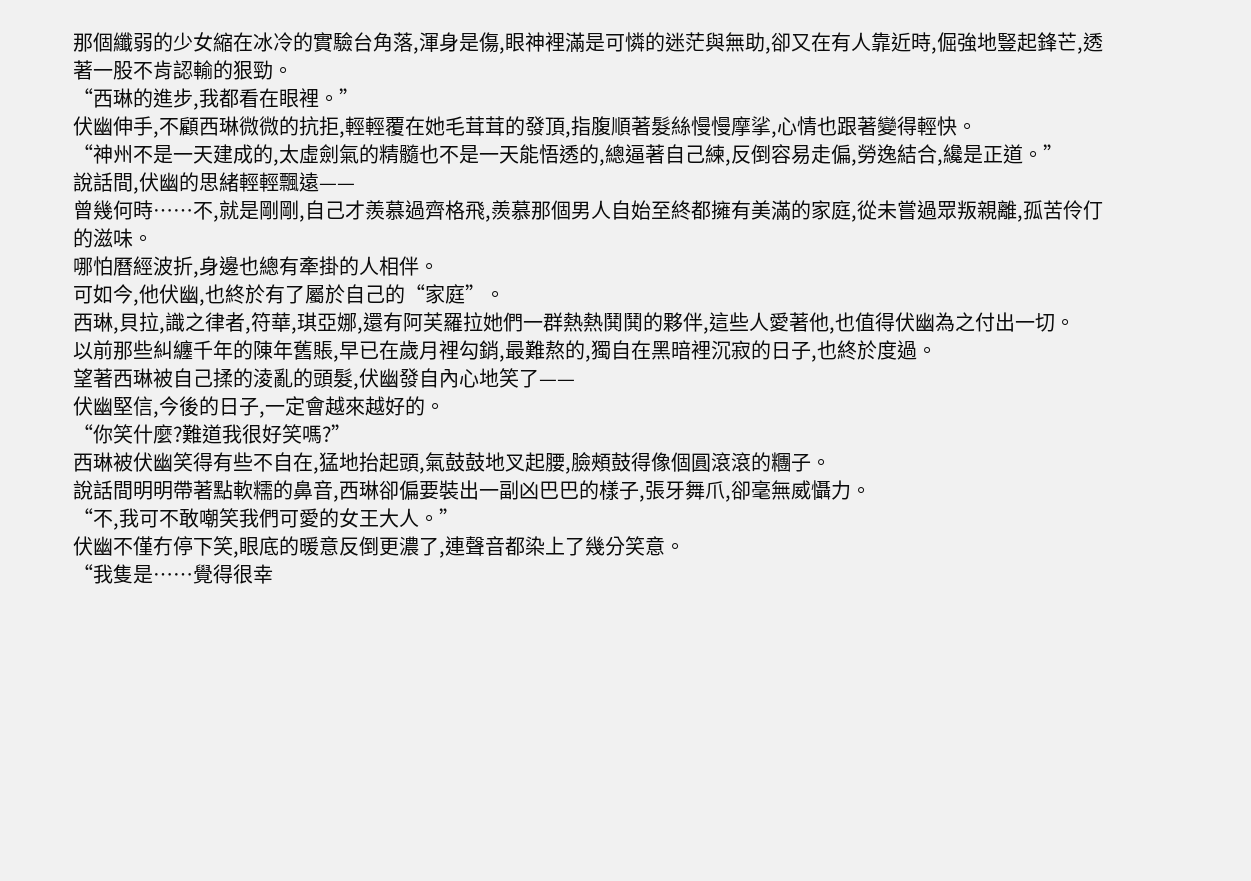那個纖弱的少女縮在冰冷的實驗台角落,渾身是傷,眼神裡滿是可憐的迷茫與無助,卻又在有人靠近時,倔強地豎起鋒芒,透著一股不肯認輸的狠勁。
“西琳的進步,我都看在眼裡。”
伏幽伸手,不顧西琳微微的抗拒,輕輕覆在她毛茸茸的發頂,指腹順著髮絲慢慢摩挲,心情也跟著變得輕快。
“神州不是一天建成的,太虛劍氣的精髓也不是一天能悟透的,總逼著自己練,反倒容易走偏,勞逸結合,纔是正道。”
說話間,伏幽的思緒輕輕飄遠——
曾幾何時……不,就是剛剛,自己才羨慕過齊格飛,羨慕那個男人自始至終都擁有美滿的家庭,從未嘗過眾叛親離,孤苦伶仃的滋味。
哪怕曆經波折,身邊也總有牽掛的人相伴。
可如今,他伏幽,也終於有了屬於自己的“家庭”。
西琳,貝拉,識之律者,符華,琪亞娜,還有阿芙羅拉她們一群熱熱鬨鬨的夥伴,這些人愛著他,也值得伏幽為之付出一切。
以前那些糾纏千年的陳年舊賬,早已在歲月裡勾銷,最難熬的,獨自在黑暗裡沉寂的日子,也終於度過。
望著西琳被自己揉的淩亂的頭髮,伏幽發自內心地笑了——
伏幽堅信,今後的日子,一定會越來越好的。
“你笑什麼?難道我很好笑嗎?”
西琳被伏幽笑得有些不自在,猛地抬起頭,氣鼓鼓地叉起腰,臉頰鼓得像個圓滾滾的糰子。
說話間明明帶著點軟糯的鼻音,西琳卻偏要裝出一副凶巴巴的樣子,張牙舞爪,卻毫無威懾力。
“不,我可不敢嘲笑我們可愛的女王大人。”
伏幽不僅冇停下笑,眼底的暖意反倒更濃了,連聲音都染上了幾分笑意。
“我隻是……覺得很幸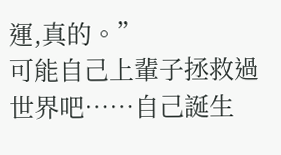運,真的。”
可能自己上輩子拯救過世界吧……自己誕生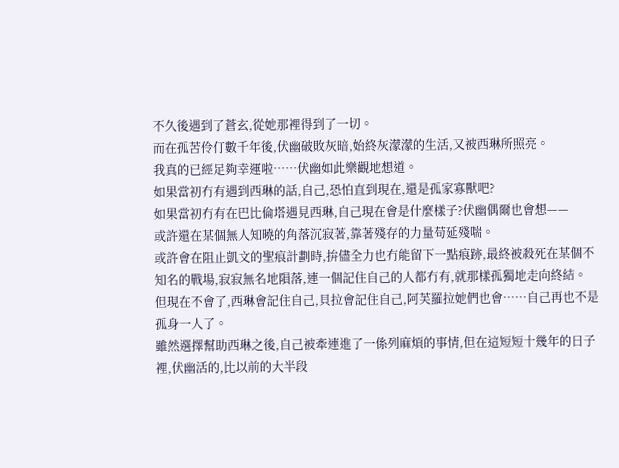不久後遇到了蒼玄,從她那裡得到了一切。
而在孤苦伶仃數千年後,伏幽破敗灰暗,始終灰濛濛的生活,又被西琳所照亮。
我真的已經足夠幸運啦……伏幽如此樂觀地想道。
如果當初冇有遇到西琳的話,自己,恐怕直到現在,還是孤家寡獸吧?
如果當初冇有在巴比倫塔遇見西琳,自己現在會是什麼樣子?伏幽偶爾也會想——
或許還在某個無人知曉的角落沉寂著,靠著殘存的力量苟延殘喘。
或許會在阻止凱文的聖痕計劃時,拚儘全力也冇能留下一點痕跡,最終被殺死在某個不知名的戰場,寂寂無名地隕落,連一個記住自己的人都冇有,就那樣孤獨地走向終結。
但現在不會了,西琳會記住自己,貝拉會記住自己,阿芙羅拉她們也會……自己再也不是孤身一人了。
雖然選擇幫助西琳之後,自己被牽連進了一係列麻煩的事情,但在這短短十幾年的日子裡,伏幽活的,比以前的大半段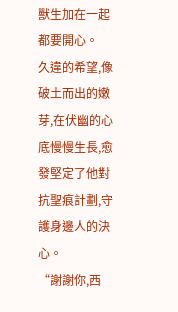獸生加在一起都要開心。
久違的希望,像破土而出的嫩芽,在伏幽的心底慢慢生長,愈發堅定了他對抗聖痕計劃,守護身邊人的決心。
“謝謝你,西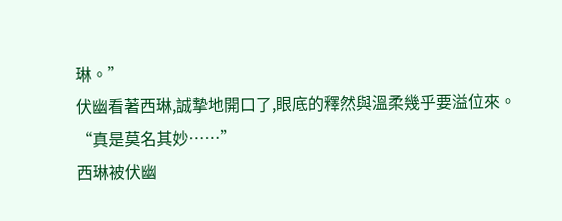琳。”
伏幽看著西琳,誠摯地開口了,眼底的釋然與溫柔幾乎要溢位來。
“真是莫名其妙……”
西琳被伏幽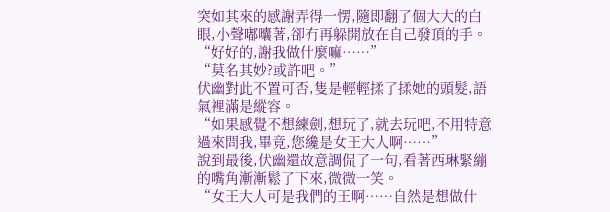突如其來的感謝弄得一愣,隨即翻了個大大的白眼,小聲嘟囔著,卻冇再躲開放在自己發頂的手。
“好好的,謝我做什麼嘛……”
“莫名其妙?或許吧。”
伏幽對此不置可否,隻是輕輕揉了揉她的頭髮,語氣裡滿是縱容。
“如果感覺不想練劍,想玩了,就去玩吧,不用特意過來問我,畢竟,您纔是女王大人啊……”
說到最後,伏幽還故意調侃了一句,看著西琳緊繃的嘴角漸漸鬆了下來,微微一笑。
“女王大人可是我們的王啊……自然是想做什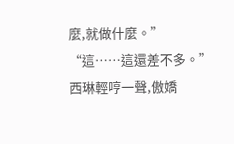麼,就做什麼。”
“這……這還差不多。”
西琳輕哼一聲,傲嬌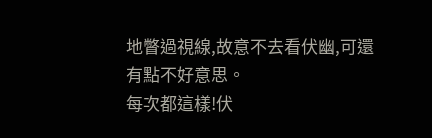地瞥過視線,故意不去看伏幽,可還有點不好意思。
每次都這樣!伏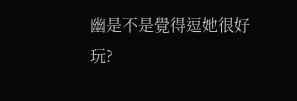幽是不是覺得逗她很好玩?